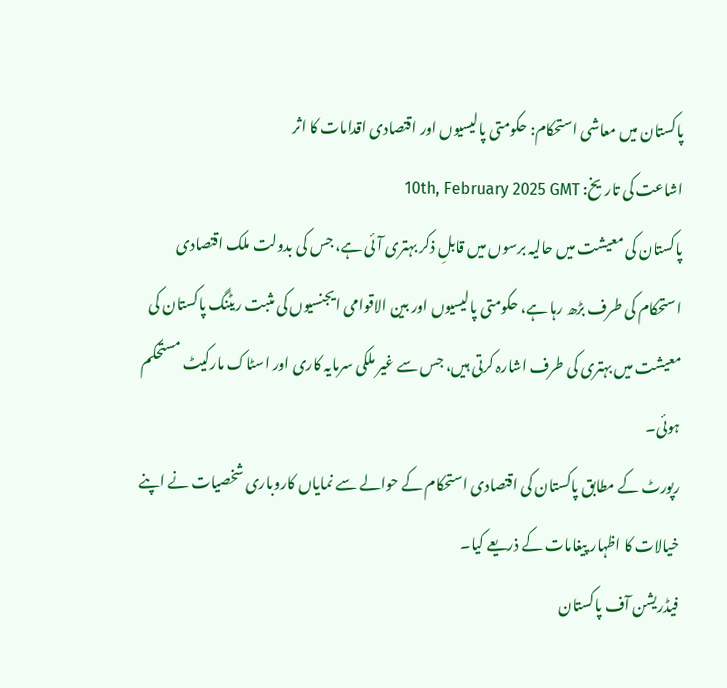پاکستان میں معاشی استحکام: حکومتی پالیسیوں اور اقتصادی اقدامات کا اثر
اشاعت کی تاریخ: 10th, February 2025 GMT
پاکستان کی معیشت میں حالیہ برسوں میں قابلِ ذکر بہتری آئی ہے، جس کی بدولت ملک اقتصادی استحکام کی طرف بڑھ رہا ہے، حکومتی پالیسیوں اور بین الاقوامی ایجنسیوں کی مثبت ریٹنگ پاکستان کی معیشت میں بہتری کی طرف اشارہ کرتی ہیں، جس سے غیر ملکی سرمایہ کاری اور اسٹاک مارکیٹ مستحکم ہوئی۔
رپورٹ کے مطابق پاکستان کی اقتصادی استحکام کے حوالے سے نمایاں کاروباری شخصیات نے اپنے خیالات کا اظہار پیغامات کے ذریعے کیا۔
فیڈریشن آف پاکستان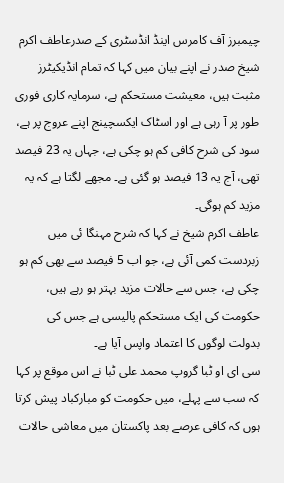چیمبرز آف کامرس اینڈ انڈسٹری کے صدرعاطف اکرم شیخ صدر نے اپنے بیان میں کہا کہ تمام انڈیکیٹرز مثبت ہیں، معیشت مستحکم ہے، سرمایہ کاری فوری طور پر آ رہی ہے اور اسٹاک ایکسچینج اپنے عروج پر ہے، سود کی شرح کافی کم ہو چکی ہے، جہاں یہ 23 فیصد تھی، آج یہ 13 فیصد ہو گئی ہے۔ مجھے لگتا ہے کہ یہ مزید کم ہوگی۔
عاطف اکرم شیخ نے کہا کہ شرح مہنگا ئی میں زبردست کمی آئی ہے، جو اب 5 فیصد سے بھی کم ہو چکی ہے، جس سے حالات مزید بہتر ہو رہے ہیں، حکومت کی ایک مستحکم پالیسی ہے جس کی بدولت لوگوں کا اعتماد واپس آیا ہے۔
سی ای او ٹبا گروپ محمد علی ٹبا نے اس موقع پر کہا کہ سب سے پہلے، میں حکومت کو مبارکباد پیش کرتا ہوں کہ کافی عرصے بعد پاکستان میں معاشی حالات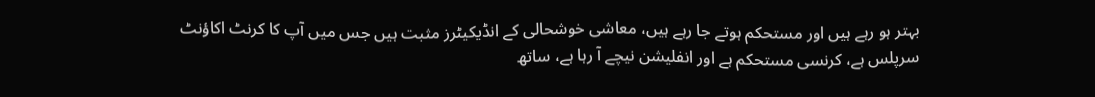بہتر ہو رہے ہیں اور مستحکم ہوتے جا رہے ہیں، معاشی خوشحالی کے انڈیکیٹرز مثبت ہیں جس میں آپ کا کرنٹ اکاؤنٹ سرپلس ہے، کرنسی مستحکم ہے اور انفلیشن نیچے آ رہا ہے، ساتھ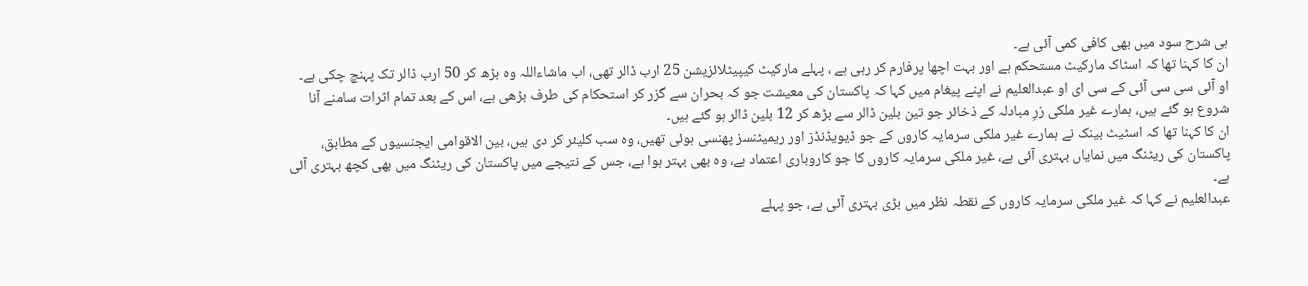ہی شرح سود میں بھی کافی کمی آئی ہے۔
ان کا کہنا تھا کہ اسٹاک مارکیٹ مستحکم ہے اور بہت اچھا پرفارم کر رہی ہے ، پہلے مارکیٹ کیپیٹلائزیشن 25 ارب ڈالر تھی، اب ماشاءاللہ وہ بڑھ کر 50 ارب ڈالر تک پہنچ چکی ہے۔
او آئی سی سی آئی کے سی ای او عبدالعلیم نے اپنے پیغام میں کہا کہ پاکستان کی معیشت جو کہ بحران سے گزر کر استحکام کی طرف بڑھی ہے، اس کے بعد تمام اثرات سامنے آنا شروع ہو گئے ہیں، ہمارے غیر ملکی زرِ مبادلہ کے ذخائر جو تین بلین ڈالر سے بڑھ کر 12 بلین ڈالر ہو گئے ہیں۔
ان کا کہنا تھا کہ اسٹیٹ بینک نے ہمارے غیر ملکی سرمایہ کاروں کے جو ڈیویڈنڈز اور ریمیٹنسز پھنسی ہوئی تھیں، وہ سب کلیئر کر دی ہیں، بین الاقوامی ایجنسیوں کے مطابق، پاکستان کی ریٹنگ میں نمایاں بہتری آئی ہے، غیر ملکی سرمایہ کاروں کا جو کاروباری اعتماد ہے، وہ بھی بہتر ہوا ہے، جس کے نتیجے میں پاکستان کی ریٹنگ میں بھی کچھ بہتری آئی ہے۔
عبدالعلیم نے کہا کہ غیر ملکی سرمایہ کاروں کے نقطہ نظر میں بڑی بہتری آئی ہے، جو پہلے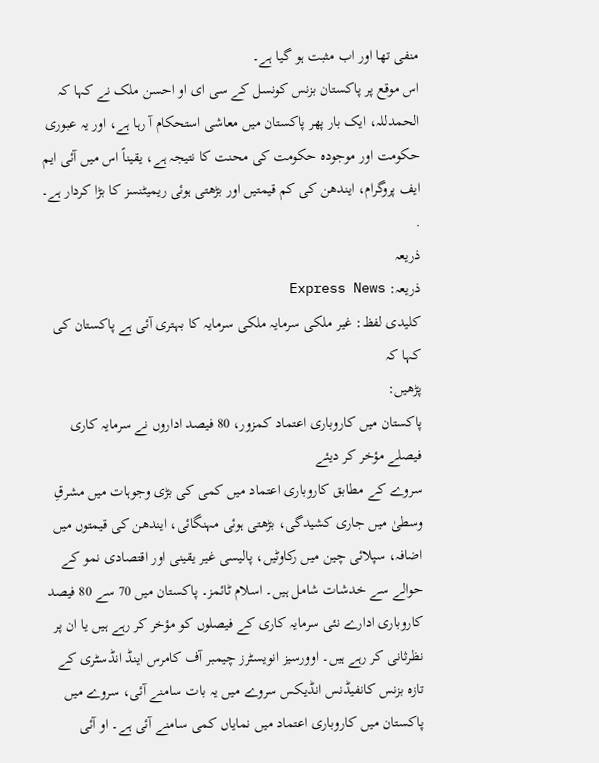منفی تھا اور اب مثبت ہو گیا ہے۔
اس موقع پر پاکستان بزنس کونسل کے سی ای او احسن ملک نے کہا کہ الحمدللہ، ایک بار پھر پاکستان میں معاشی استحکام آ رہا ہے، اور یہ عبوری حکومت اور موجودہ حکومت کی محنت کا نتیجہ ہے، یقیناً اس میں آئی ایم ایف پروگرام، ایندھن کی کم قیمتیں اور بڑھتی ہوئی ریمیٹنسز کا بڑا کردار ہے۔
.
ذریعہ
ذریعہ: Express News
کلیدی لفظ: غیر ملکی سرمایہ ملکی سرمایہ کا بہتری آئی ہے پاکستان کی کہا کہ
پڑھیں:
پاکستان میں کاروباری اعتماد کمزور، 80 فیصد اداروں نے سرمایہ کاری فیصلے مؤخر کر دیئے
سروے کے مطابق کاروباری اعتماد میں کمی کی بڑی وجوہات میں مشرقِ وسطیٰ میں جاری کشیدگی، بڑھتی ہوئی مہنگائی، ایندھن کی قیمتوں میں اضافہ، سپلائی چین میں رکاوٹیں، پالیسی غیر یقینی اور اقتصادی نمو کے حوالے سے خدشات شامل ہیں۔ اسلام ٹائمز۔ پاکستان میں 70 سے 80 فیصد کاروباری ادارے نئی سرمایہ کاری کے فیصلوں کو مؤخر کر رہے ہیں یا ان پر نظرثانی کر رہے ہیں۔ اوورسیز انویسٹرز چیمبر آف کامرس اینڈ انڈسٹری کے تازہ بزنس کانفیڈنس انڈیکس سروے میں یہ بات سامنے آئی، سروے میں پاکستان میں کاروباری اعتماد میں نمایاں کمی سامنے آئی ہے۔ او آئی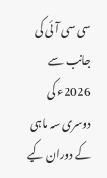سی سی آئی کی جانب سے 2026ء کی دوسری سہ ماہی کے دوران کیے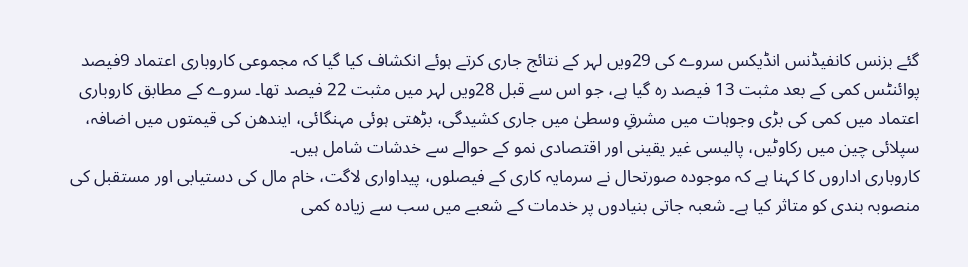گئے بزنس کانفیڈنس انڈیکس سروے کی 29ویں لہر کے نتائج جاری کرتے ہوئے انکشاف کیا گیا کہ مجموعی کاروباری اعتماد 9فیصد پوائنٹس کمی کے بعد مثبت 13 فیصد رہ گیا ہے، جو اس سے قبل 28ویں لہر میں مثبت 22 فیصد تھا۔ سروے کے مطابق کاروباری اعتماد میں کمی کی بڑی وجوہات میں مشرقِ وسطیٰ میں جاری کشیدگی، بڑھتی ہوئی مہنگائی، ایندھن کی قیمتوں میں اضافہ، سپلائی چین میں رکاوٹیں، پالیسی غیر یقینی اور اقتصادی نمو کے حوالے سے خدشات شامل ہیں۔
کاروباری اداروں کا کہنا ہے کہ موجودہ صورتحال نے سرمایہ کاری کے فیصلوں، پیداواری لاگت، خام مال کی دستیابی اور مستقبل کی منصوبہ بندی کو متاثر کیا ہے۔ شعبہ جاتی بنیادوں پر خدمات کے شعبے میں سب سے زیادہ کمی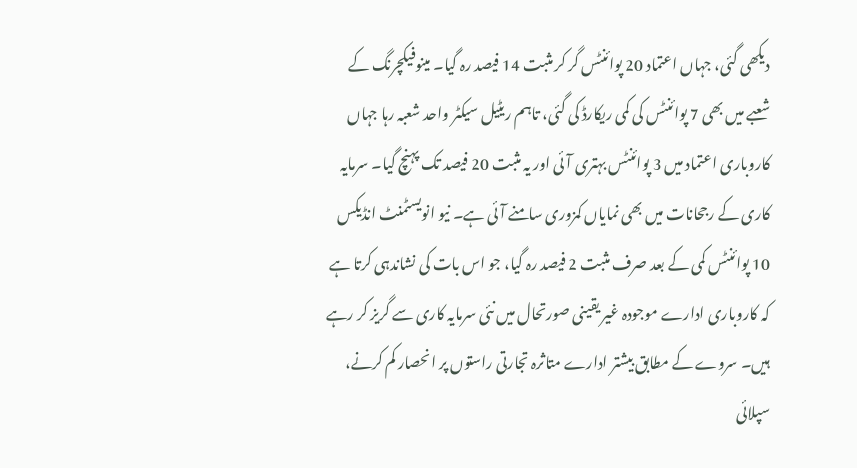دیکھی گئی، جہاں اعتماد 20 پوائنٹس گر کر مثبت 14 فیصد رہ گیا۔ مینوفیکچرنگ کے شعبے میں بھی 7 پوائنٹس کی کمی ریکارڈ کی گئی، تاہم ریٹیل سیکٹر واحد شعبہ رہا جہاں کاروباری اعتماد میں 3 پوائنٹس بہتری آئی اور یہ مثبت 20 فیصد تک پہنچ گیا۔ سرمایہ کاری کے رجحانات میں بھی نمایاں کمزوری سامنے آئی ہے۔ نیو انویسٹمنٹ انڈیکس 10 پوائنٹس کمی کے بعد صرف مثبت 2 فیصد رہ گیا، جو اس بات کی نشاندہی کرتا ہے کہ کاروباری ادارے موجودہ غیر یقینی صورتحال میں نئی سرمایہ کاری سے گریز کر رہے ہیں۔ سروے کے مطابق بیشتر ادارے متاثرہ تجارتی راستوں پر انحصار کم کرنے، سپلائی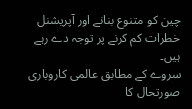چین کو متنوع بنانے اور آپریشنل خطرات کم کرنے پر توجہ دے رہے ہیں۔
سروے کے مطابق عالمی کاروباری صورتحال کا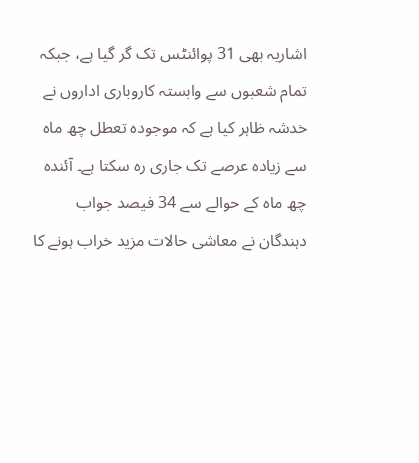اشاریہ بھی 31 پوائنٹس تک گر گیا ہے، جبکہ تمام شعبوں سے وابستہ کاروباری اداروں نے خدشہ ظاہر کیا ہے کہ موجودہ تعطل چھ ماہ سے زیادہ عرصے تک جاری رہ سکتا ہے۔ آئندہ چھ ماہ کے حوالے سے 34 فیصد جواب دہندگان نے معاشی حالات مزید خراب ہونے کا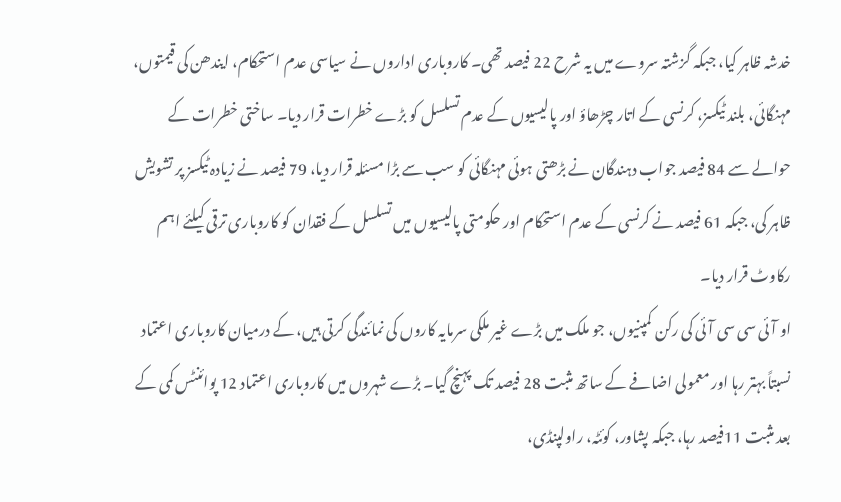خدشہ ظاہر کیا، جبکہ گزشتہ سروے میں یہ شرح 22 فیصد تھی۔ کاروباری اداروں نے سیاسی عدم استحکام، ایندھن کی قیمتوں، مہنگائی، بلند ٹیکسز، کرنسی کے اتار چڑھاؤ اور پالیسیوں کے عدم تسلسل کو بڑے خطرات قرار دیا۔ ساختی خطرات کے حوالے سے 84 فیصد جواب دہندگان نے بڑھتی ہوئی مہنگائی کو سب سے بڑا مسئلہ قرار دیا، 79 فیصد نے زیادہ ٹیکسز پر تشویش ظاہر کی، جبکہ 61 فیصد نے کرنسی کے عدم استحکام اور حکومتی پالیسیوں میں تسلسل کے فقدان کو کاروباری ترقی کیلئے اہم رکاوٹ قرار دیا۔
او آئی سی سی آئی کی رکن کمپنیوں، جو ملک میں بڑے غیر ملکی سرمایہ کاروں کی نمائندگی کرتی ہیں، کے درمیان کاروباری اعتماد نسبتاً بہتر رہا اور معمولی اضافے کے ساتھ مثبت 28 فیصد تک پہنچ گیا۔ بڑے شہروں میں کاروباری اعتماد 12 پوائنٹس کمی کے بعد مثبت 11فیصد رہا، جبکہ پشاور، کوئٹہ، راولپنڈی،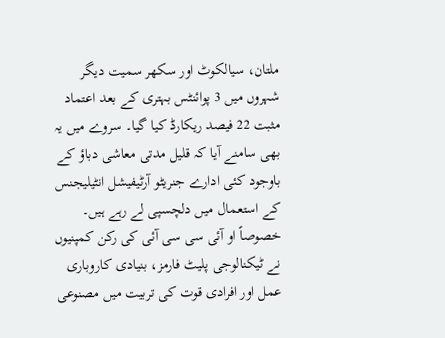ملتان، سیالکوٹ اور سکھر سمیت دیگر شہروں میں 3 پوائنٹس بہتری کے بعد اعتماد مثبت 22 فیصد ریکارڈ کیا گیا۔ سروے میں یہ بھی سامنے آیا کہ قلیل مدتی معاشی دباؤ کے باوجود کئی ادارے جنریٹو آرٹیفیشل انٹیلیجنس کے استعمال میں دلچسپی لے رہے ہیں۔ خصوصاً او آئی سی سی آئی کی رکن کمپنیوں نے ٹیکنالوجی پلیٹ فارمز، بنیادی کاروباری عمل اور افرادی قوت کی تربیت میں مصنوعی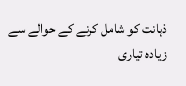ذہانت کو شامل کرنے کے حوالے سے زیادہ تیاری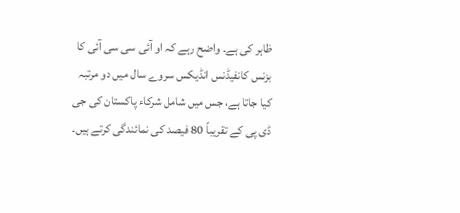ظاہر کی ہے۔ واضح رہے کہ او آئی سی سی آئی کا بزنس کانفیڈنس انڈیکس سروے سال میں دو مرتبہ کیا جاتا ہے، جس میں شامل شرکاء پاکستان کی جی ڈی پی کے تقریباً 80 فیصد کی نمائندگی کرتے ہیں۔